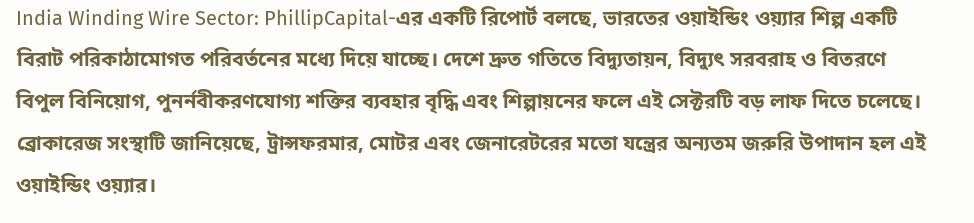India Winding Wire Sector: PhillipCapital-এর একটি রিপোর্ট বলছে, ভারতের ওয়াইন্ডিং ওয়্যার শিল্প একটি বিরাট পরিকাঠামোগত পরিবর্তনের মধ্যে দিয়ে যাচ্ছে। দেশে দ্রুত গতিতে বিদ্যুতায়ন, বিদ্যুৎ সরবরাহ ও বিতরণে বিপুল বিনিয়োগ, পুনর্নবীকরণযোগ্য শক্তির ব্যবহার বৃদ্ধি এবং শিল্পায়নের ফলে এই সেক্টরটি বড় লাফ দিতে চলেছে। ব্রোকারেজ সংস্থাটি জানিয়েছে, ট্রান্সফরমার, মোটর এবং জেনারেটরের মতো যন্ত্রের অন্যতম জরুরি উপাদান হল এই ওয়াইন্ডিং ওয়্যার।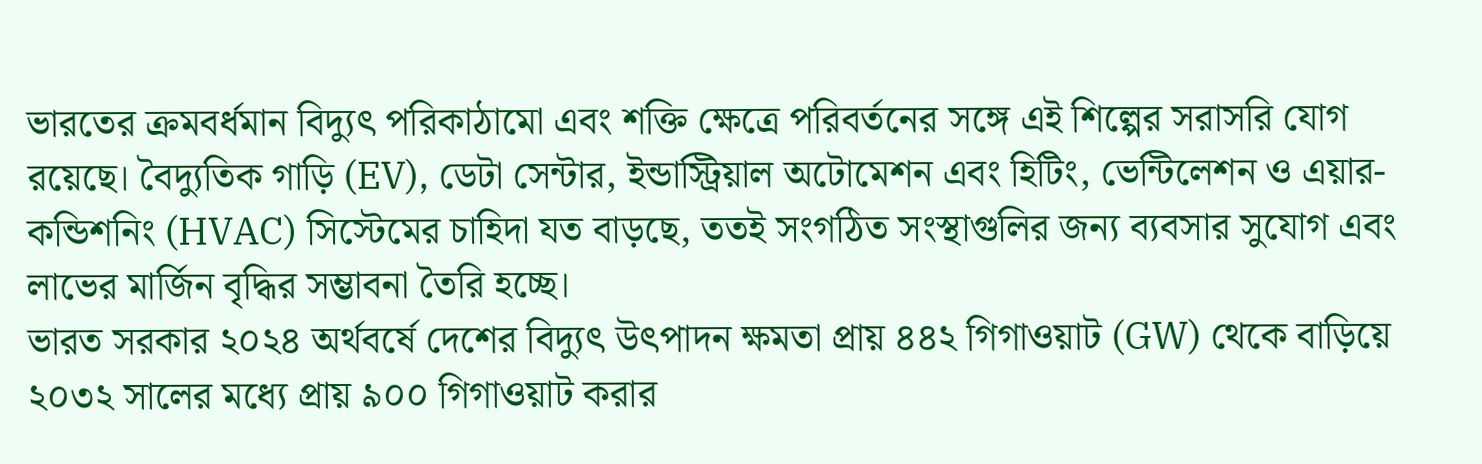ভারতের ক্রমবর্ধমান বিদ্যুৎ পরিকাঠামো এবং শক্তি ক্ষেত্রে পরিবর্তনের সঙ্গে এই শিল্পের সরাসরি যোগ রয়েছে। বৈদ্যুতিক গাড়ি (EV), ডেটা সেন্টার, ইন্ডাস্ট্রিয়াল অটোমেশন এবং হিটিং, ভেন্টিলেশন ও এয়ার-কন্ডিশনিং (HVAC) সিস্টেমের চাহিদা যত বাড়ছে, ততই সংগঠিত সংস্থাগুলির জন্য ব্যবসার সুযোগ এবং লাভের মার্জিন বৃদ্ধির সম্ভাবনা তৈরি হচ্ছে।
ভারত সরকার ২০২৪ অর্থবর্ষে দেশের বিদ্যুৎ উৎপাদন ক্ষমতা প্রায় ৪৪২ গিগাওয়াট (GW) থেকে বাড়িয়ে ২০৩২ সালের মধ্যে প্রায় ৯০০ গিগাওয়াট করার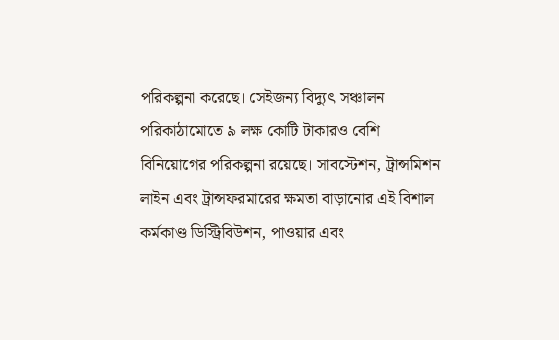পরিকল্পনা করেছে। সেইজন্য বিদ্যুৎ সঞ্চালন পরিকাঠামোতে ৯ লক্ষ কোটি টাকারও বেশি বিনিয়োগের পরিকল্পনা রয়েছে। সাবস্টেশন, ট্রান্সমিশন লাইন এবং ট্রান্সফরমারের ক্ষমতা বাড়ানোর এই বিশাল কর্মকাণ্ড ডিস্ট্রিবিউশন, পাওয়ার এবং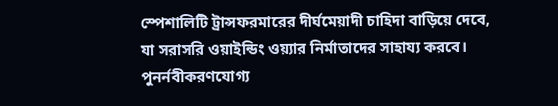স্পেশালিটি ট্রান্সফরমারের দীর্ঘমেয়াদী চাহিদা বাড়িয়ে দেবে, যা সরাসরি ওয়াইন্ডিং ওয়্যার নির্মাতাদের সাহায্য করবে।
পুনর্নবীকরণযোগ্য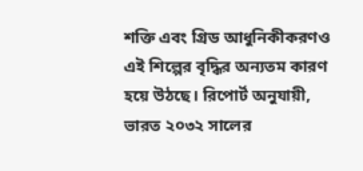শক্তি এবং গ্রিড আধুনিকীকরণও এই শিল্পের বৃদ্ধির অন্যতম কারণ হয়ে উঠছে। রিপোর্ট অনুযায়ী, ভারত ২০৩২ সালের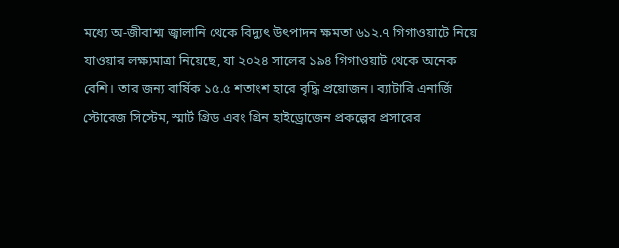মধ্যে অ-জীবাশ্ম জ্বালানি থেকে বিদ্যুৎ উৎপাদন ক্ষমতা ৬১২.৭ গিগাওয়াটে নিয়ে যাওয়ার লক্ষ্যমাত্রা নিয়েছে, যা ২০২৪ সালের ১৯৪ গিগাওয়াট থেকে অনেক বেশি। তার জন্য বার্ষিক ১৫.৫ শতাংশ হারে বৃদ্ধি প্রয়োজন। ব্যাটারি এনার্জি স্টোরেজ সিস্টেম, স্মার্ট গ্রিড এবং গ্রিন হাইড্রোজেন প্রকল্পের প্রসারের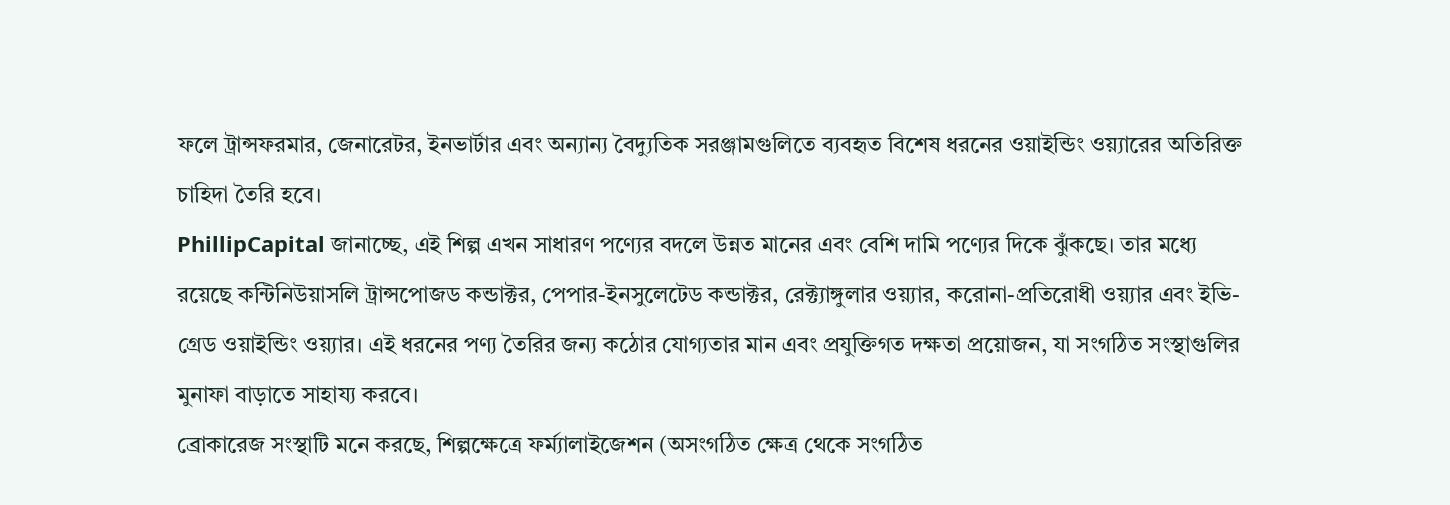ফলে ট্রান্সফরমার, জেনারেটর, ইনভার্টার এবং অন্যান্য বৈদ্যুতিক সরঞ্জামগুলিতে ব্যবহৃত বিশেষ ধরনের ওয়াইন্ডিং ওয়্যারের অতিরিক্ত চাহিদা তৈরি হবে।
PhillipCapital জানাচ্ছে, এই শিল্প এখন সাধারণ পণ্যের বদলে উন্নত মানের এবং বেশি দামি পণ্যের দিকে ঝুঁকছে। তার মধ্যে রয়েছে কন্টিনিউয়াসলি ট্রান্সপোজড কন্ডাক্টর, পেপার-ইনসুলেটেড কন্ডাক্টর, রেক্ট্যাঙ্গুলার ওয়্যার, করোনা-প্রতিরোধী ওয়্যার এবং ইভি-গ্রেড ওয়াইন্ডিং ওয়্যার। এই ধরনের পণ্য তৈরির জন্য কঠোর যোগ্যতার মান এবং প্রযুক্তিগত দক্ষতা প্রয়োজন, যা সংগঠিত সংস্থাগুলির মুনাফা বাড়াতে সাহায্য করবে।
ব্রোকারেজ সংস্থাটি মনে করছে, শিল্পক্ষেত্রে ফর্ম্যালাইজেশন (অসংগঠিত ক্ষেত্র থেকে সংগঠিত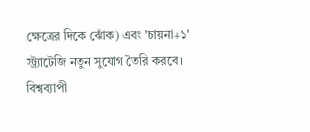ক্ষেত্রের দিকে ঝোঁক) এবং 'চায়না+১' স্ট্র্যাটেজি নতুন সুযোগ তৈরি করবে। বিশ্বব্যাপী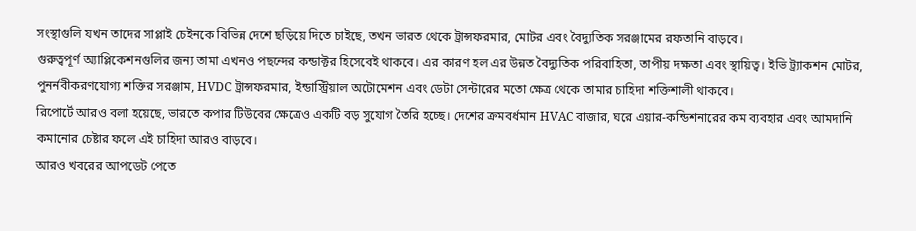সংস্থাগুলি যখন তাদের সাপ্লাই চেইনকে বিভিন্ন দেশে ছড়িয়ে দিতে চাইছে, তখন ভারত থেকে ট্রান্সফরমার, মোটর এবং বৈদ্যুতিক সরঞ্জামের রফতানি বাড়বে।
গুরুত্বপূর্ণ অ্যাপ্লিকেশনগুলির জন্য তামা এখনও পছন্দের কন্ডাক্টর হিসেবেই থাকবে। এর কারণ হল এর উন্নত বৈদ্যুতিক পরিবাহিতা, তাপীয় দক্ষতা এবং স্থায়িত্ব। ইভি ট্র্যাকশন মোটর, পুনর্নবীকরণযোগ্য শক্তির সরঞ্জাম, HVDC ট্রান্সফরমার, ইন্ডাস্ট্রিয়াল অটোমেশন এবং ডেটা সেন্টারের মতো ক্ষেত্র থেকে তামার চাহিদা শক্তিশালী থাকবে।
রিপোর্টে আরও বলা হয়েছে, ভারতে কপার টিউবের ক্ষেত্রেও একটি বড় সুযোগ তৈরি হচ্ছে। দেশের ক্রমবর্ধমান HVAC বাজার, ঘরে এয়ার-কন্ডিশনারের কম ব্যবহার এবং আমদানি কমানোর চেষ্টার ফলে এই চাহিদা আরও বাড়বে।
আরও খবরের আপডেট পেতে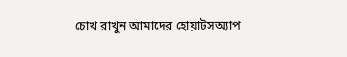চোখ রাখুন আমাদের হোয়াটসঅ্যাপ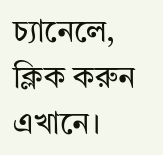চ্যানেলে, ক্লিক করুন এখানে।